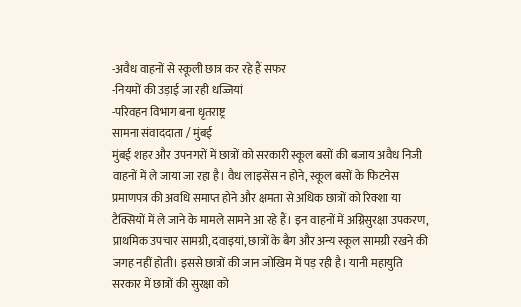-अवैध वाहनों से स्कूली छात्र कर रहे हैं सफर
-नियमों की उड़ाई जा रही धज्जियां
-परिवहन विभाग बना धृतराष्ट्र
सामना संवाददाता / मुंबई
मुंबई शहर और उपनगरों में छात्रों को सरकारी स्कूल बसों की बजाय अवैध निजी वाहनों में ले जाया जा रहा है। वैध लाइसेंस न होने, स्कूल बसों के फिटनेस प्रमाणपत्र की अवधि समाप्त होने और क्षमता से अधिक छात्रों को रिक्शा या टैक्सियों में ले जाने के मामले सामने आ रहे हैं। इन वाहनों में अग्निसुरक्षा उपकरण, प्राथमिक उपचार सामग्री, दवाइयां, छात्रों के बैग और अन्य स्कूल सामग्री रखने की जगह नहीं होती। इससे छात्रों की जान जोखिम में पड़ रही है। यानी महायुति सरकार में छात्रों की सुरक्षा को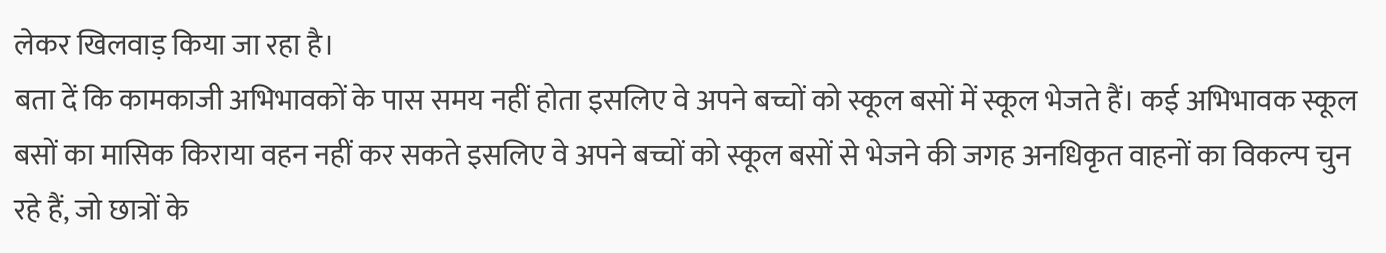लेकर खिलवाड़ किया जा रहा है।
बता दें कि कामकाजी अभिभावकों के पास समय नहीं होता इसलिए वे अपने बच्चों को स्कूल बसों में स्कूल भेजते हैं। कई अभिभावक स्कूल बसों का मासिक किराया वहन नहीं कर सकते इसलिए वे अपने बच्चों को स्कूल बसों से भेजने की जगह अनधिकृत वाहनों का विकल्प चुन रहे हैं, जो छात्रों के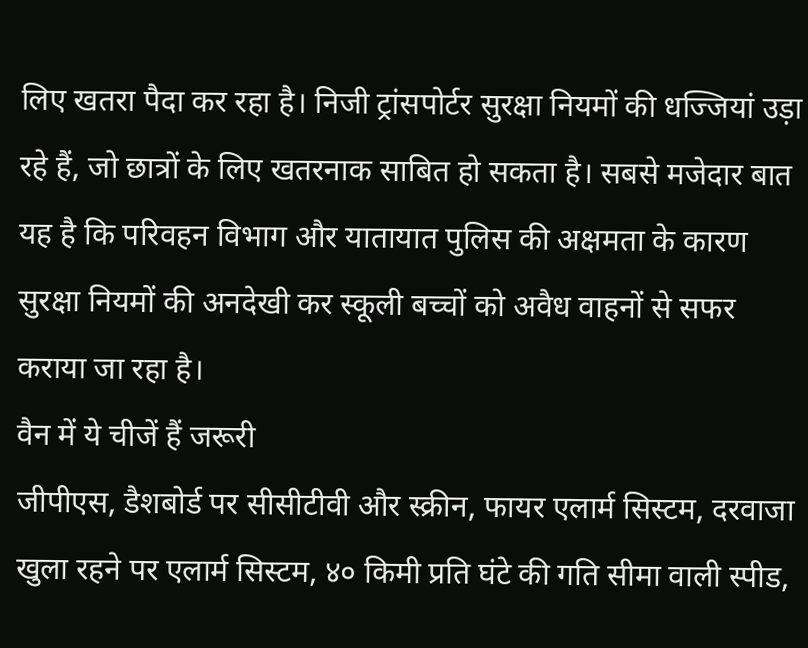लिए खतरा पैदा कर रहा है। निजी ट्रांसपोर्टर सुरक्षा नियमों की धज्जियां उड़ा रहे हैं, जो छात्रों के लिए खतरनाक साबित हो सकता है। सबसे मजेदार बात यह है कि परिवहन विभाग और यातायात पुलिस की अक्षमता के कारण सुरक्षा नियमों की अनदेखी कर स्कूली बच्चों को अवैध वाहनों से सफर कराया जा रहा है।
वैन में ये चीजें हैं जरूरी
जीपीएस, डैशबोर्ड पर सीसीटीवी और स्क्रीन, फायर एलार्म सिस्टम, दरवाजा खुला रहने पर एलार्म सिस्टम, ४० किमी प्रति घंटे की गति सीमा वाली स्पीड,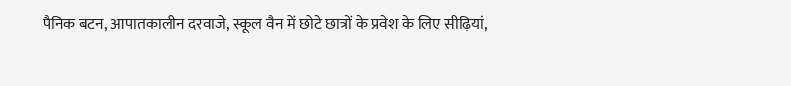पैनिक बटन, आपातकालीन दरवाजे, स्कूल वैन में छोटे छात्रों के प्रवेश के लिए सीढ़ियां,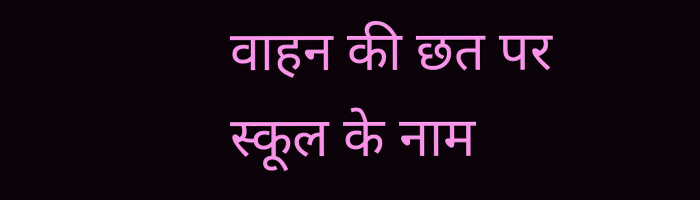वाहन की छत पर स्कूल के नाम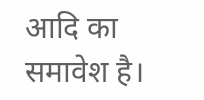आदि का समावेश है।